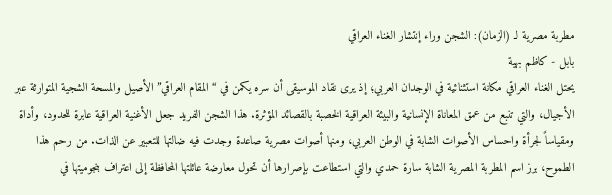مطربة مصرية لـ (الزمان): الشجن وراء إنتشار الغناء العراقي
بابل - كاظم بهية
يحتل الغناء العراقي مكانة استثنائية في الوجدان العربي؛ إذ يرى نقاد الموسيقى أن سره يكمن في “المقام العراقي” الأصيل والمسحة الشجية المتوارثة عبر الأجيال، والتي تنبع من عمق المعاناة الإنسانية والبيئة العراقية الخصبة بالقصائد المؤثرة. هذا الشجن الفريد جعل الأغنية العراقية عابرة للحدود، وأداة ومقياساً لجرأة واحساس الأصوات الشابة في الوطن العربي، ومنها أصوات مصرية صاعدة وجدت فيه ضالتها للتعبير عن الذات. من رحم هذا الطموح، برز اسم المطربة المصرية الشابة سارة حمدي والتي استطاعت بإصرارها أن تحول معارضة عائلتها المحافظة إلى اعتراف بنجوميتها في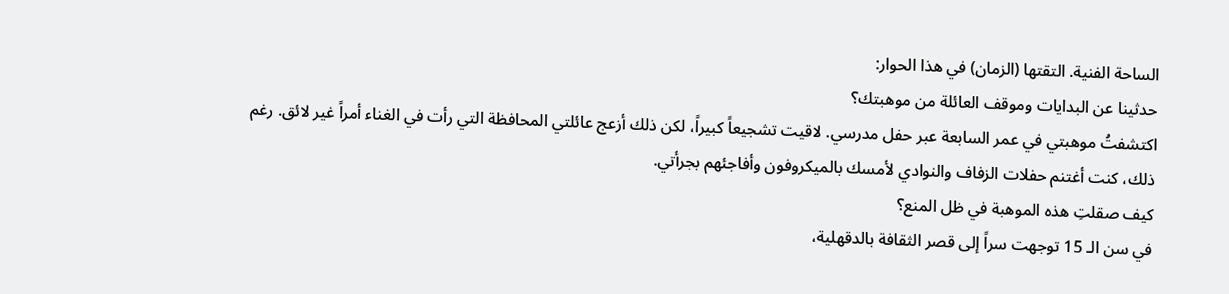الساحة الفنية. التقتها (الزمان) في هذا الحوار:
حدثينا عن البدايات وموقف العائلة من موهبتك؟
اكتشفتُ موهبتي في عمر السابعة عبر حفل مدرسي. لاقيت تشجيعاً كبيراً، لكن ذلك أزعج عائلتي المحافظة التي رأت في الغناء أمراً غير لائق. رغم ذلك، كنت أغتنم حفلات الزفاف والنوادي لأمسك بالميكروفون وأفاجئهم بجرأتي.
كيف صقلتِ هذه الموهبة في ظل المنع؟
في سن الـ 15 توجهت سراً إلى قصر الثقافة بالدقهلية،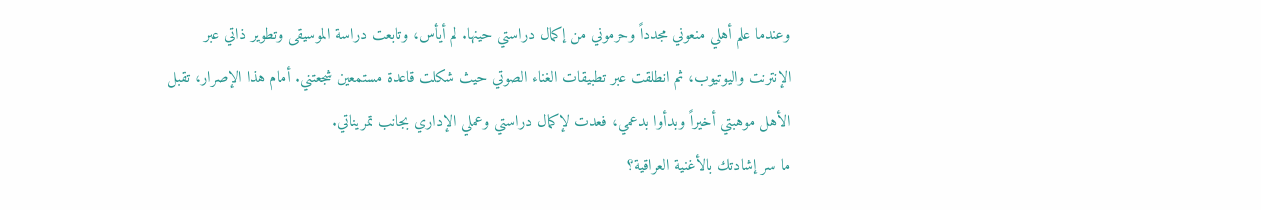وعندما علم أهلي منعوني مجدداً وحرموني من إكمال دراستي حينها. لم أيأس، وتابعت دراسة الموسيقى وتطوير ذاتي عبر الإنترنت واليوتيوب، ثم انطلقت عبر تطبيقات الغناء الصوتي حيث شكلت قاعدة مستمعين شجعتني. أمام هذا الإصرار، تقبل الأهل موهبتي أخيراً وبدأوا بدعمي، فعدت لإكمال دراستي وعملي الإداري بجانب تمريناتي.
ما سر إشادتك بالأغنية العراقية؟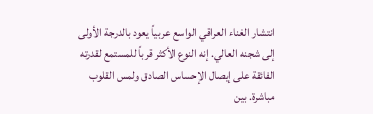انتشار الغناء العراقي الواسع عربياً يعود بالدرجة الأولى إلى شجنه العالي. إنه النوع الأكثر قرباً للمستمع لقدرته الفائقة على إيصال الإحساس الصادق ولمس القلوب مباشرة. بين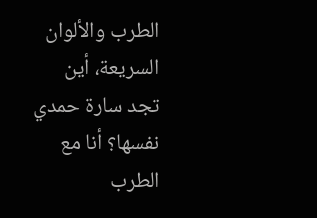الطرب والألوان السريعة، أين تجد سارة حمدي نفسها؟ أنا مع الطرب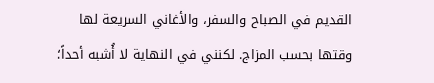القديم في الصباح والسفر، والأغاني السريعة لها وقتها بحسب المزاج. لكنني في النهاية لا أُشبه أحداً؛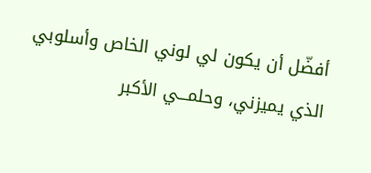أفضّل أن يكون لي لوني الخاص وأسلوبي الذي يميزني، وحلمـــي الأكبر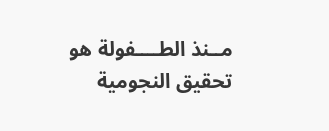مــنذ الطــــفولة هو تحقيق النجومية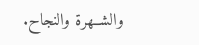والشــهرة والنجاح.